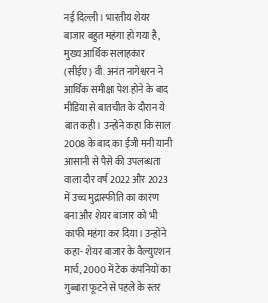नई दिल्ली। भारतीय शेयर बाजार बहुत महंगा हो गया है, मुख्य आर्थिक सलाहकार (सीईए) वी. अनंत नागेश्वरन ने आर्थिक समीक्षा पेश होने के बाद मीडिया से बातचीत के दौरान ये बात कही। उन्होंने कहा कि साल 2008 के बाद का ईजी मनी यानी आसानी से पैसे की उपलब्धता वाला दौर वर्ष 2022 और 2023 में उच्च मुद्रास्फीति का कारण बना और शेयर बाजार को भी काफी महंगा कर दिया। उन्होंने कहा- शेयर बाजार के वैल्युएशन मार्च, 2000 में टेक कंपनियों का गुब्बारा फूटने से पहले के स्तर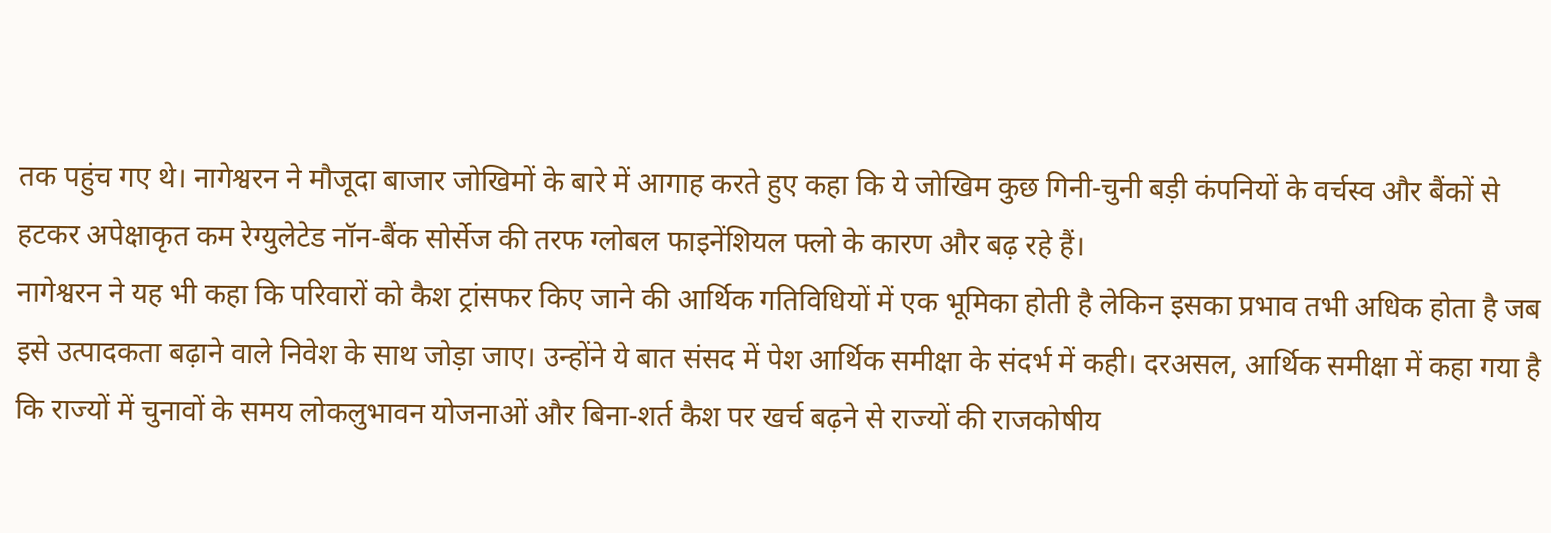तक पहुंच गए थे। नागेश्वरन ने मौजूदा बाजार जोखिमों के बारे में आगाह करते हुए कहा कि ये जोखिम कुछ गिनी-चुनी बड़ी कंपनियों के वर्चस्व और बैंकों से हटकर अपेक्षाकृत कम रेग्युलेटेड नॉन-बैंक सोर्सेज की तरफ ग्लोबल फाइनेंशियल फ्लो के कारण और बढ़ रहे हैं।
नागेश्वरन ने यह भी कहा कि परिवारों को कैश ट्रांसफर किए जाने की आर्थिक गतिविधियों में एक भूमिका होती है लेकिन इसका प्रभाव तभी अधिक होता है जब इसे उत्पादकता बढ़ाने वाले निवेश के साथ जोड़ा जाए। उन्होंने ये बात संसद में पेश आर्थिक समीक्षा के संदर्भ में कही। दरअसल, आर्थिक समीक्षा में कहा गया है कि राज्यों में चुनावों के समय लोकलुभावन योजनाओं और बिना-शर्त कैश पर खर्च बढ़ने से राज्यों की राजकोषीय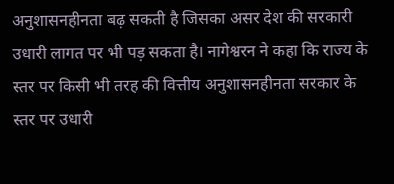अनुशासनहीनता बढ़ सकती है जिसका असर देश की सरकारी उधारी लागत पर भी पड़ सकता है। नागेश्वरन ने कहा कि राज्य के स्तर पर किसी भी तरह की वित्तीय अनुशासनहीनता सरकार के स्तर पर उधारी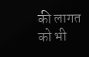की लागत को भी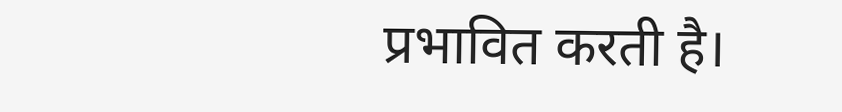प्रभावित करती है।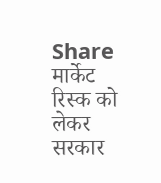Share मार्केट रिस्क को लेकर सरकार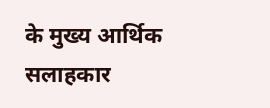के मुख्य आर्थिक सलाहकार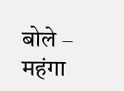बोले – महंगा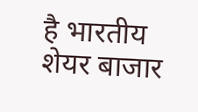है भारतीय शेयर बाजार